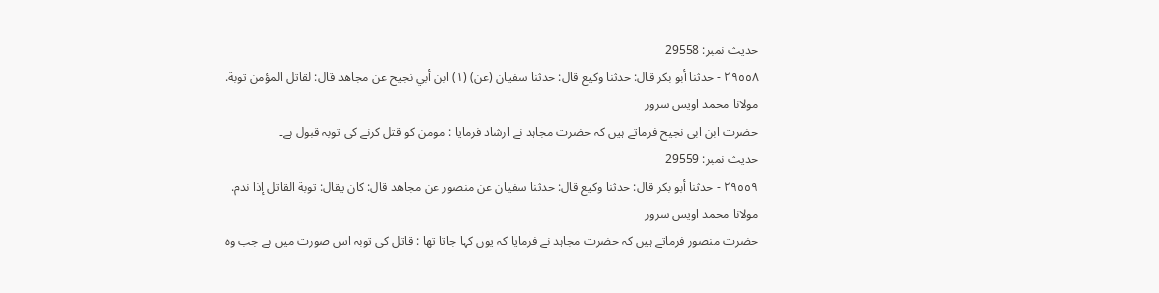حدیث نمبر: 29558
٢٩٥٥٨ - حدثنا أبو بكر قال: حدثنا وكيع قال: حدثنا سفيان (عن) (١) ابن أبي نجيح عن مجاهد قال: لقاتل المؤمن توبة.
مولانا محمد اویس سرور
حضرت ابن ابی نجیح فرماتے ہیں کہ حضرت مجاہد نے ارشاد فرمایا : مومن کو قتل کرنے کی توبہ قبول ہے۔
حدیث نمبر: 29559
٢٩٥٥٩ - حدثنا أبو بكر قال: حدثنا وكيع قال: حدثنا سفيان عن منصور عن مجاهد قال: كان يقال: توبة القاتل إذا ندم.
مولانا محمد اویس سرور
حضرت منصور فرماتے ہیں کہ حضرت مجاہد نے فرمایا کہ یوں کہا جاتا تھا : قاتل کی توبہ اس صورت میں ہے جب وہ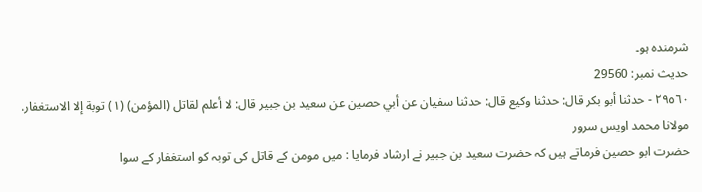شرمندہ ہو۔
حدیث نمبر: 29560
٢٩٥٦٠ - حدثنا أبو بكر قال: حدثنا وكيع قال: حدثنا سفيان عن أبي حصين عن سعيد بن جبير قال: لا أعلم لقاتل (المؤمن) (١) توبة إلا الاستغفار.
مولانا محمد اویس سرور
حضرت ابو حصین فرماتے ہیں کہ حضرت سعید بن جبیر نے ارشاد فرمایا : میں مومن کے قاتل کی توبہ کو استغفار کے سوا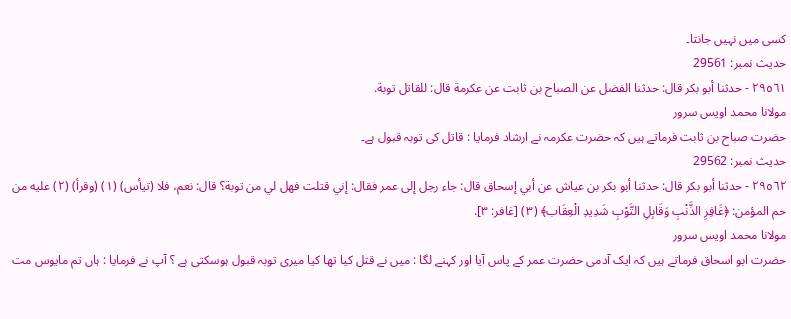کسی میں نہیں جانتا۔
حدیث نمبر: 29561
٢٩٥٦١ - حدثنا أبو بكر قال: حدثنا الفضل عن الصباح بن ثابت عن عكرمة قال: للقاتل توبة.
مولانا محمد اویس سرور
حضرت صباح بن ثابت فرماتے ہیں کہ حضرت عکرمہ نے ارشاد فرمایا : قاتل کی توبہ قبول ہے۔
حدیث نمبر: 29562
٢٩٥٦٢ - حدثنا أبو بكر قال: حدثنا أبو بكر بن عياش عن أبي إسحاق قال: جاء رجل إلى عمر فقال: إني قتلت فهل لي من توبة؟ قال: نعم، فلا (تيأس) (١) (وقرأ) (٢) عليه من حم المؤمن: ﴿غَافِرِ الذَّنْبِ وَقَابِلِ التَّوْبِ شَدِيدِ الْعِقَاب﴾ (٣) [غافر: ٣].
مولانا محمد اویس سرور
حضرت ابو اسحاق فرماتے ہیں کہ ایک آدمی حضرت عمر کے پاس آیا اور کہنے لگا : میں نے قتل کیا تھا کیا میری توبہ قبول ہوسکتی ہے ؟ آپ نے فرمایا : ہاں تم مایوس مت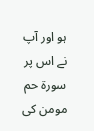ہو اور آپ نے اس پر سورة حم مومن کی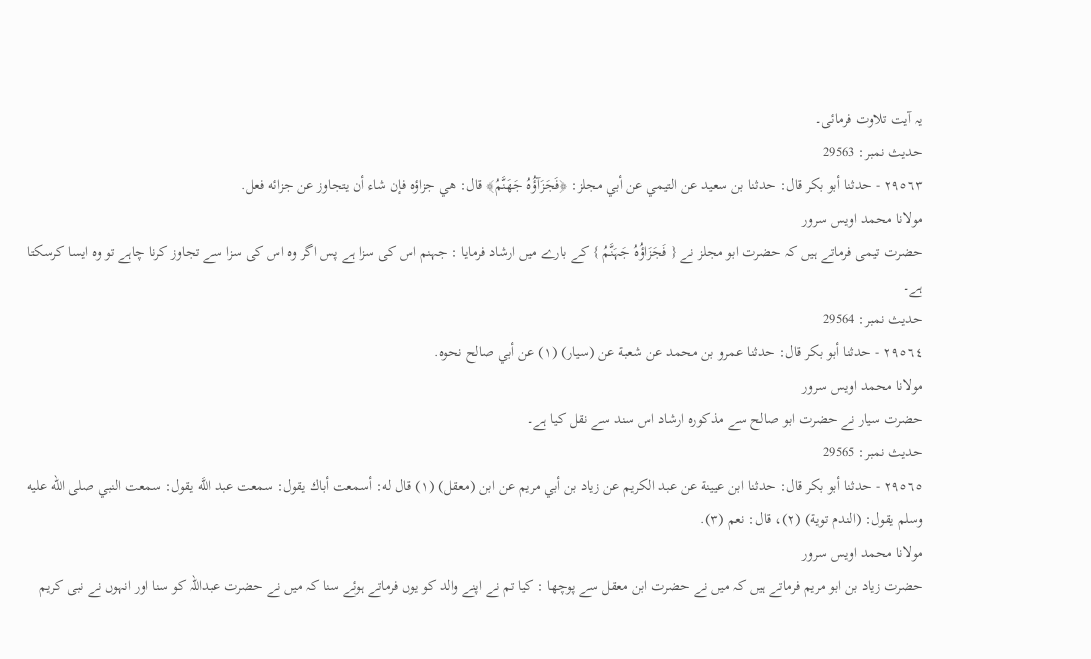یہ آیت تلاوت فرمائی۔
حدیث نمبر: 29563
٢٩٥٦٣ - حدثنا أبو بكر قال: حدثنا بن سعيد عن التيمي عن أبي مجلز: ﴿فَجَزَآؤُهُ جَهَنَّمُ﴾ قال: هي جزاؤه فإن شاء أن يتجاوز عن جزائه فعل.
مولانا محمد اویس سرور
حضرت تیمی فرماتے ہیں کہ حضرت ابو مجلز نے { فَجَزَاؤُہُ جَہَنَّمُ } کے بارے میں ارشاد فرمایا : جہنم اس کی سزا ہے پس اگر وہ اس کی سزا سے تجاوز کرنا چاہے تو وہ ایسا کرسکتا ہے۔
حدیث نمبر: 29564
٢٩٥٦٤ - حدثنا أبو بكر قال: حدثنا عمرو بن محمد عن شعبة عن (سيار) (١) عن أبي صالح نحوه.
مولانا محمد اویس سرور
حضرت سیار نے حضرت ابو صالح سے مذکورہ ارشاد اس سند سے نقل کیا ہے۔
حدیث نمبر: 29565
٢٩٥٦٥ - حدثنا أبو بكر قال: حدثنا ابن عيينة عن عبد الكريم عن زياد بن أبي مريم عن ابن (معقل) (١) قال له: أسمعت أباك يقول: سمعت عبد اللَّه يقول: سمعت النبي صلى الله عليه وسلم يقول: (الندم توية) (٢)، قال: نعم (٣).
مولانا محمد اویس سرور
حضرت زیاد بن ابو مریم فرماتے ہیں کہ میں نے حضرت ابن معقل سے پوچھا : کیا تم نے اپنے والد کو یوں فرماتے ہوئے سنا کہ میں نے حضرت عبداللہ کو سنا اور انہوں نے نبی کریم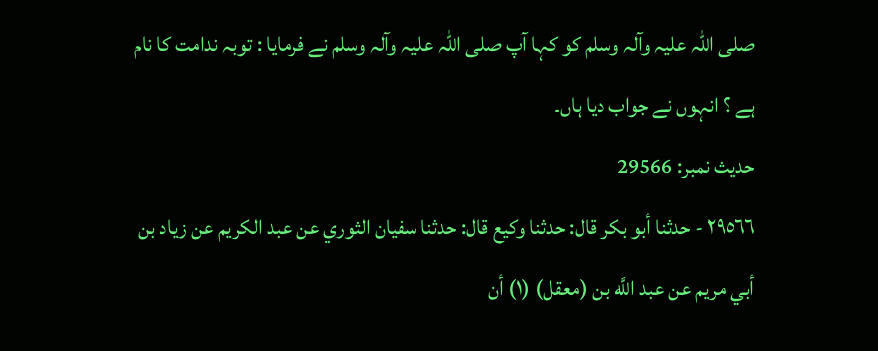صلی اللہ علیہ وآلہ وسلم کو کہا آپ صلی اللہ علیہ وآلہ وسلم نے فرمایا : توبہ ندامت کا نام ہے ؟ انہوں نے جواب دیا ہاں۔
حدیث نمبر: 29566
٢٩٥٦٦ - حدثنا أبو بكر قال: حدثنا وكيع قال: حدثنا سفيان الثوري عن عبد الكريم عن زياد بن أبي مريم عن عبد اللَّه بن (معقل) (١) أن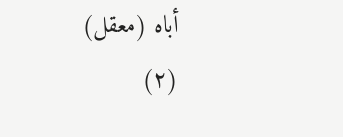أباه (معقل) (٢)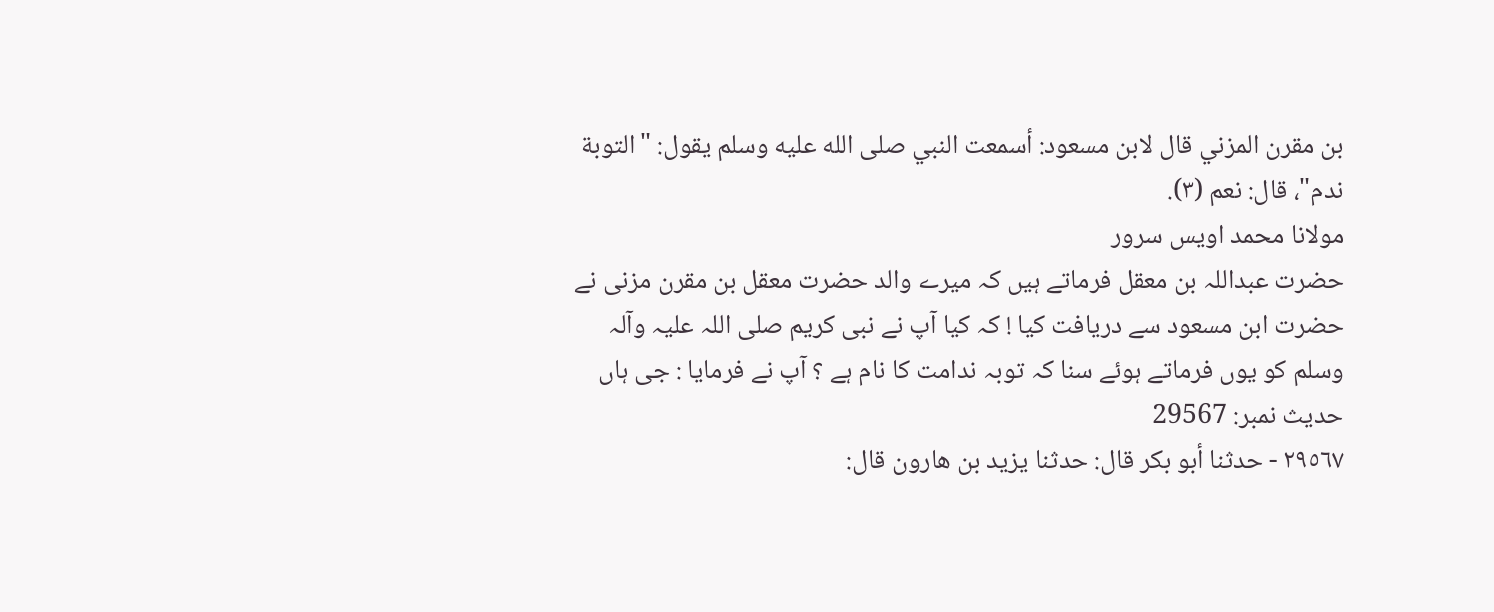بن مقرن المزني قال لابن مسعود: أسمعت النبي صلى الله عليه وسلم يقول: "التوبة ندم"، قال: نعم (٣).
مولانا محمد اویس سرور
حضرت عبداللہ بن معقل فرماتے ہیں کہ میرے والد حضرت معقل بن مقرن مزنی نے حضرت ابن مسعود سے دریافت کیا ! کہ کیا آپ نے نبی کریم صلی اللہ علیہ وآلہ وسلم کو یوں فرماتے ہوئے سنا کہ توبہ ندامت کا نام ہے ؟ آپ نے فرمایا : جی ہاں
حدیث نمبر: 29567
٢٩٥٦٧ - حدثنا أبو بكر قال: حدثنا يزيد بن هارون قال: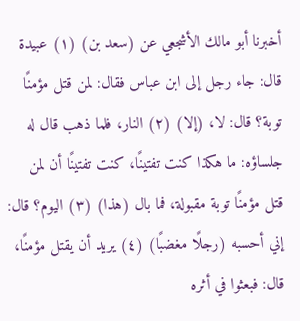أخبرنا أبو مالك الأشجعي عن (سعد بن) (١) عبيدة قال: جاء رجل إلى ابن عباس فقال: لمن قتل مؤمنًا توبة؟ قال: لا، (إلا) (٢) النار، فلما ذهب قال له جلساؤه: ما هكذا كنت تفتينًا، كنت تفتينًا أن لمن قتل مؤمنًا توبة مقبولة، فما بال (هذا) (٣) اليوم؟ قال: إني أحسبه (رجلًا مغضبًا) (٤) يريد أن يقتل مؤمنًا، قال: فبعثوا في أثره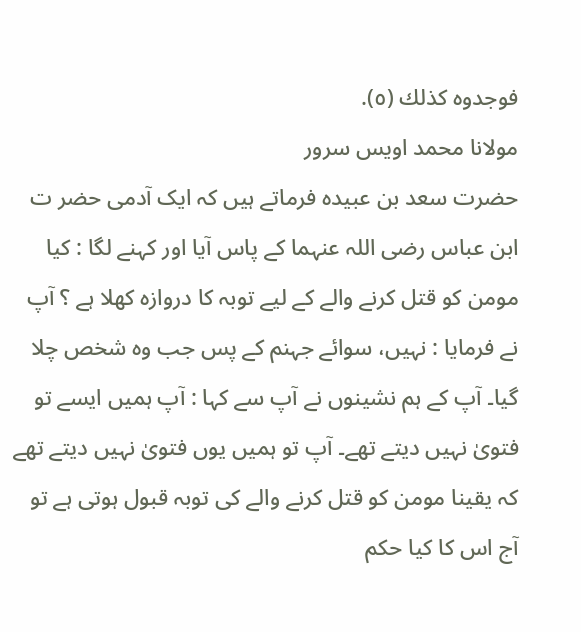فوجدوه كذلك (٥).
مولانا محمد اویس سرور
حضرت سعد بن عبیدہ فرماتے ہیں کہ ایک آدمی حضر ت ابن عباس رضی اللہ عنہما کے پاس آیا اور کہنے لگا : کیا مومن کو قتل کرنے والے کے لیے توبہ کا دروازہ کھلا ہے ؟ آپ نے فرمایا : نہیں، سوائے جہنم کے پس جب وہ شخص چلا گیا۔ آپ کے ہم نشینوں نے آپ سے کہا : آپ ہمیں ایسے تو فتویٰ نہیں دیتے تھے۔ آپ تو ہمیں یوں فتویٰ نہیں دیتے تھے کہ یقینا مومن کو قتل کرنے والے کی توبہ قبول ہوتی ہے تو آج اس کا کیا حکم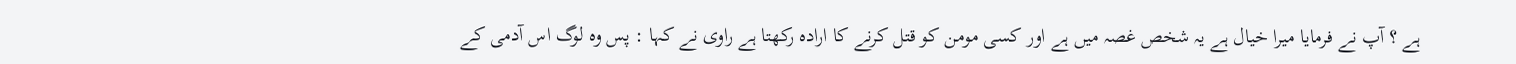ہے ؟ آپ نے فرمایا میرا خیال ہے یہ شخص غصہ میں ہے اور کسی مومن کو قتل کرنے کا ارادہ رکھتا ہے راوی نے کہا : پس وہ لوگ اس آدمی کے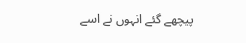پیچھے گئے انہوں نے اسے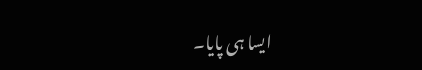ایسا ہی پایا۔